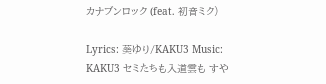カナブンロック (feat. 初音ミク)

Lyrics: 葵ゆり/KAKU3 Music: KAKU3 セミたちも入道雲も すや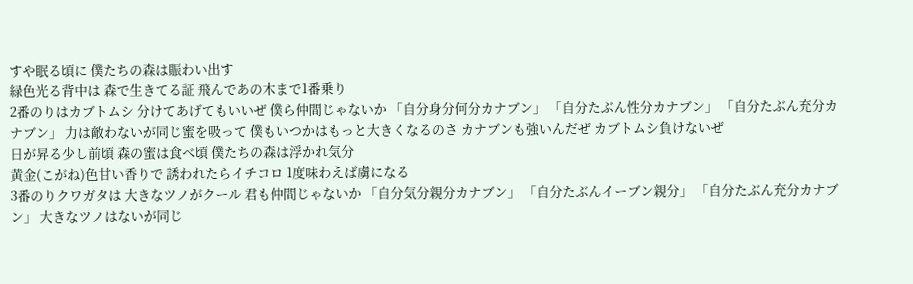すや眠る頃に 僕たちの森は賑わい出す
緑色光る背中は 森で生きてる証 飛んであの木まで1番乗り
2番のりはカブトムシ 分けてあげてもいいぜ 僕ら仲間じゃないか 「自分身分何分カナブン」 「自分たぶん性分カナブン」 「自分たぶん充分カナブン」 力は敵わないが同じ蜜を吸って 僕もいつかはもっと大きくなるのさ カナブンも強いんだぜ カブトムシ負けないぜ
日が昇る少し前頃 森の蜜は食べ頃 僕たちの森は浮かれ気分
黄金(こがね)色甘い香りで 誘われたらイチコロ 1度味わえば虜になる
3番のりクワガタは 大きなツノがクール 君も仲間じゃないか 「自分気分親分カナブン」 「自分たぶんイーブン親分」 「自分たぶん充分カナブン」 大きなツノはないが同じ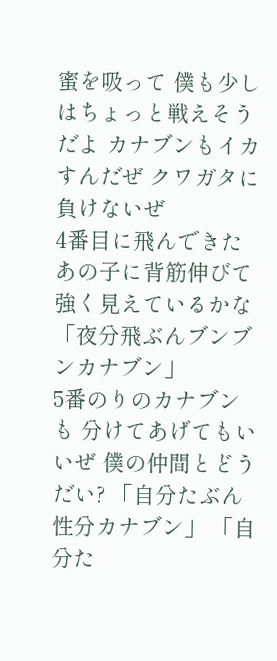蜜を吸って 僕も少しはちょっと戦えそうだよ カナブンもイカすんだぜ クワガタに負けないぜ
4番目に飛んできた あの子に背筋伸びて 強く見えているかな 「夜分飛ぶんブンブンカナブン」
5番のりのカナブンも 分けてあげてもいいぜ 僕の仲間とどうだい? 「自分たぶん性分カナブン」 「自分た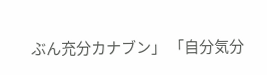ぶん充分カナブン」 「自分気分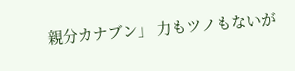親分カナブン」 力もツノもないが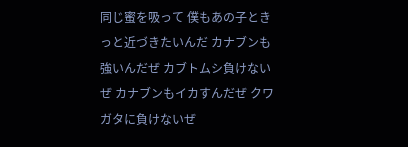同じ蜜を吸って 僕もあの子ときっと近づきたいんだ カナブンも強いんだぜ カブトムシ負けないぜ カナブンもイカすんだぜ クワガタに負けないぜ